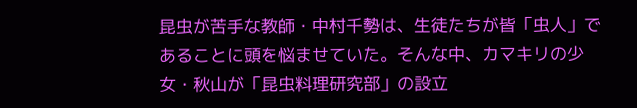昆虫が苦手な教師・中村千勢は、生徒たちが皆「虫人」であることに頭を悩ませていた。そんな中、カマキリの少女・秋山が「昆虫料理研究部」の設立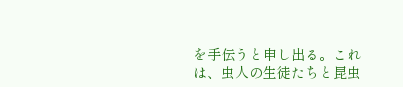を手伝うと申し出る。これは、虫人の生徒たちと昆虫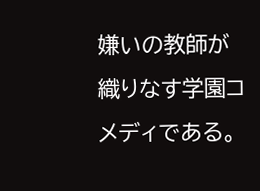嫌いの教師が織りなす学園コメディである。